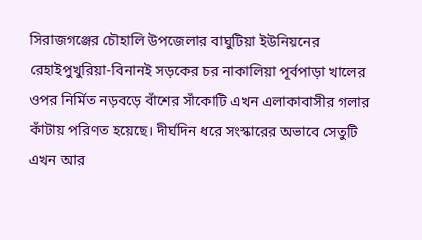সিরাজগঞ্জের চৌহালি উপজেলার বাঘুটিয়া ইউনিয়নের রেহাইপুখুরিয়া-বিনানই সড়কের চর নাকালিয়া পূর্বপাড়া খালের ওপর নির্মিত নড়বড়ে বাঁশের সাঁকোটি এখন এলাকাবাসীর গলার কাঁটায় পরিণত হয়েছে। দীর্ঘদিন ধরে সংস্কারের অভাবে সেতুটি এখন আর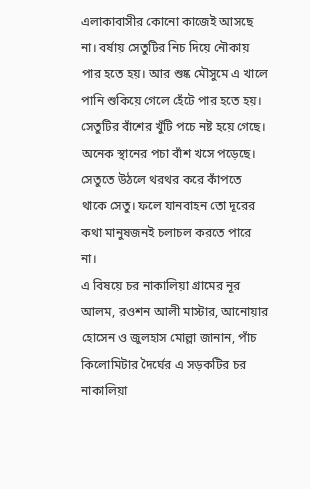এলাকাবাসীর কোনো কাজেই আসছে না। বর্ষায় সেতুটির নিচ দিয়ে নৌকায় পার হতে হয়। আর শুষ্ক মৌসুমে এ খালে পানি শুকিয়ে গেলে হেঁটে পার হতে হয়। সেতুটির বাঁশের খুঁটি পচে নষ্ট হয়ে গেছে। অনেক স্থানের পচা বাঁশ খসে পড়েছে। সেতুতে উঠলে থরথর করে কাঁপতে থাকে সেতু। ফলে যানবাহন তো দূরের কথা মানুষজনই চলাচল করতে পারে না।
এ বিষয়ে চর নাকালিয়া গ্রামের নূর আলম, রওশন আলী মাস্টার, আনোয়ার হোসেন ও জুলহাস মোল্লা জানান, পাঁচ কিলোমিটার দৈর্ঘের এ সড়কটির চর নাকালিয়া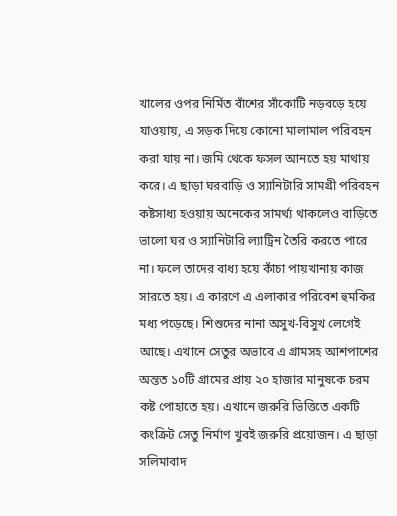খালের ওপর নির্মিত বাঁশের সাঁকোটি নড়বড়ে হয়ে যাওয়ায়, এ সড়ক দিয়ে কোনো মালামাল পরিবহন করা যায় না। জমি থেকে ফসল আনতে হয় মাথায় করে। এ ছাড়া ঘরবাড়ি ও স্যানিটারি সামগ্রী পরিবহন কষ্টসাধ্য হওয়ায় অনেকের সামর্থ্য থাকলেও বাড়িতে ভালো ঘর ও স্যানিটারি ল্যাট্রিন তৈরি করতে পারে না। ফলে তাদের বাধ্য হয়ে কাঁচা পায়খানায় কাজ সারতে হয়। এ কারণে এ এলাকার পরিবেশ হুমকির মধ্য পড়েছে। শিশুদের নানা অসুখ-বিসুখ লেগেই আছে। এখানে সেতুর অভাবে এ গ্রামসহ আশপাশের অন্তত ১০টি গ্রামের প্রায় ২০ হাজার মানুষকে চরম কষ্ট পোহাতে হয়। এখানে জরুরি ভিত্তিতে একটি কংক্রিট সেতু নির্মাণ খুবই জরুরি প্রয়োজন। এ ছাড়া সলিমাবাদ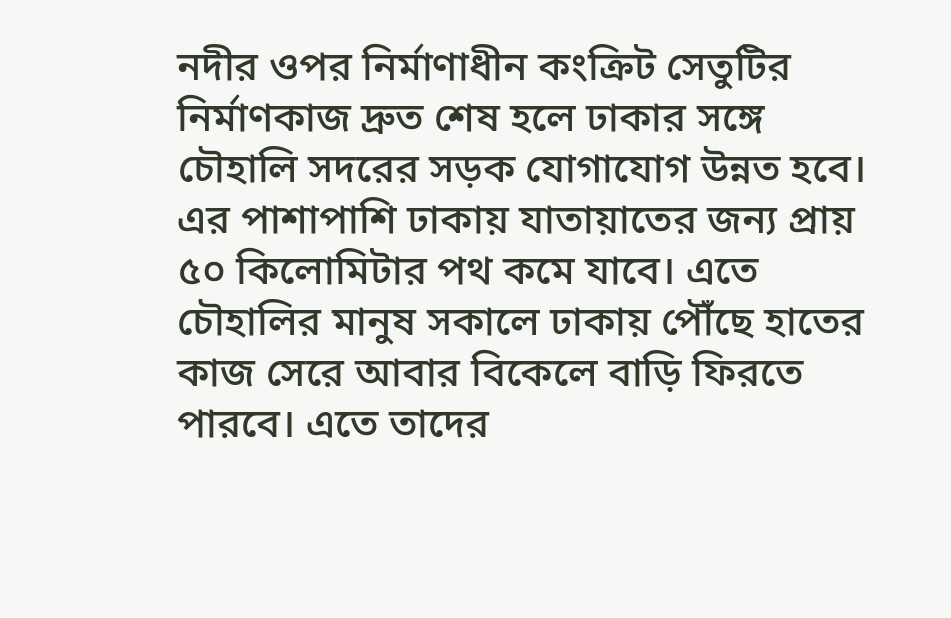নদীর ওপর নির্মাণাধীন কংক্রিট সেতুটির নির্মাণকাজ দ্রুত শেষ হলে ঢাকার সঙ্গে চৌহালি সদরের সড়ক যোগাযোগ উন্নত হবে। এর পাশাপাশি ঢাকায় যাতায়াতের জন্য প্রায় ৫০ কিলোমিটার পথ কমে যাবে। এতে চৌহালির মানুষ সকালে ঢাকায় পৌঁছে হাতের কাজ সেরে আবার বিকেলে বাড়ি ফিরতে পারবে। এতে তাদের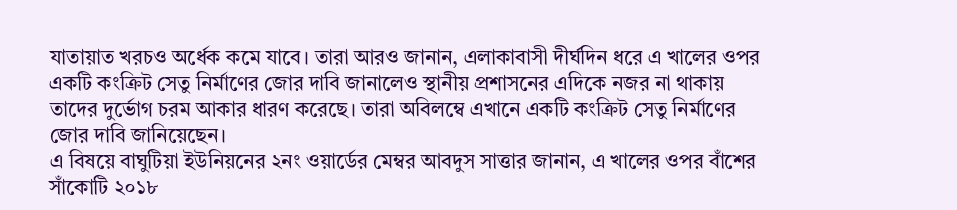যাতায়াত খরচও অর্ধেক কমে যাবে। তারা আরও জানান, এলাকাবাসী দীর্ঘদিন ধরে এ খালের ওপর একটি কংক্রিট সেতু নির্মাণের জোর দাবি জানালেও স্থানীয় প্রশাসনের এদিকে নজর না থাকায় তাদের দুর্ভোগ চরম আকার ধারণ করেছে। তারা অবিলম্বে এখানে একটি কংক্রিট সেতু নির্মাণের জোর দাবি জানিয়েছেন।
এ বিষয়ে বাঘুটিয়া ইউনিয়নের ২নং ওয়ার্ডের মেম্বর আবদুস সাত্তার জানান, এ খালের ওপর বাঁশের সাঁকোটি ২০১৮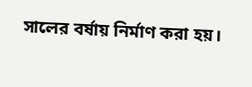সালের বর্ষায় নির্মাণ করা হয়।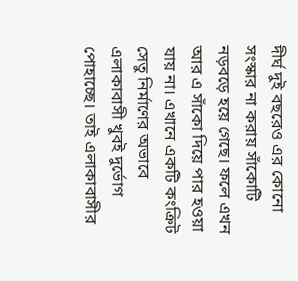দীর্ঘ দুই বছরেও এর কোনো সংস্কার না করায় সাঁকোটি নড়বড়ে হয়ে গেছে। ফলে এখন আর এ সাঁকো দিয়ে পার হওয়া যায় না। এখানে একটি কংক্রিট সেতু নির্মাণের অভাবে এলাকাবাসী খুবই দুর্ভোগ পোহাচ্ছে। তাই এলাকাবাসীর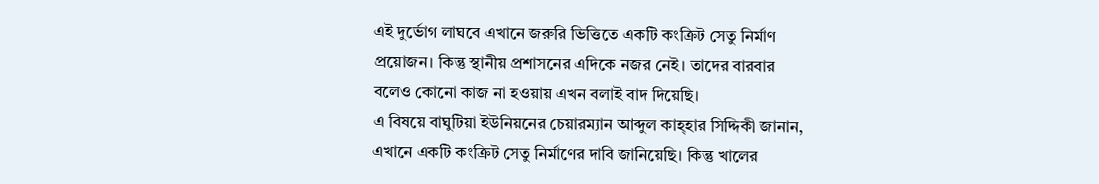এই দুর্ভোগ লাঘবে এখানে জরুরি ভিত্তিতে একটি কংক্রিট সেতু নির্মাণ প্রয়োজন। কিন্তু স্থানীয় প্রশাসনের এদিকে নজর নেই। তাদের বারবার বলেও কোনো কাজ না হওয়ায় এখন বলাই বাদ দিয়েছি।
এ বিষয়ে বাঘুটিয়া ইউনিয়নের চেয়ারম্যান আব্দুল কাহ্হার সিদ্দিকী জানান, এখানে একটি কংক্রিট সেতু নির্মাণের দাবি জানিয়েছি। কিন্তু খালের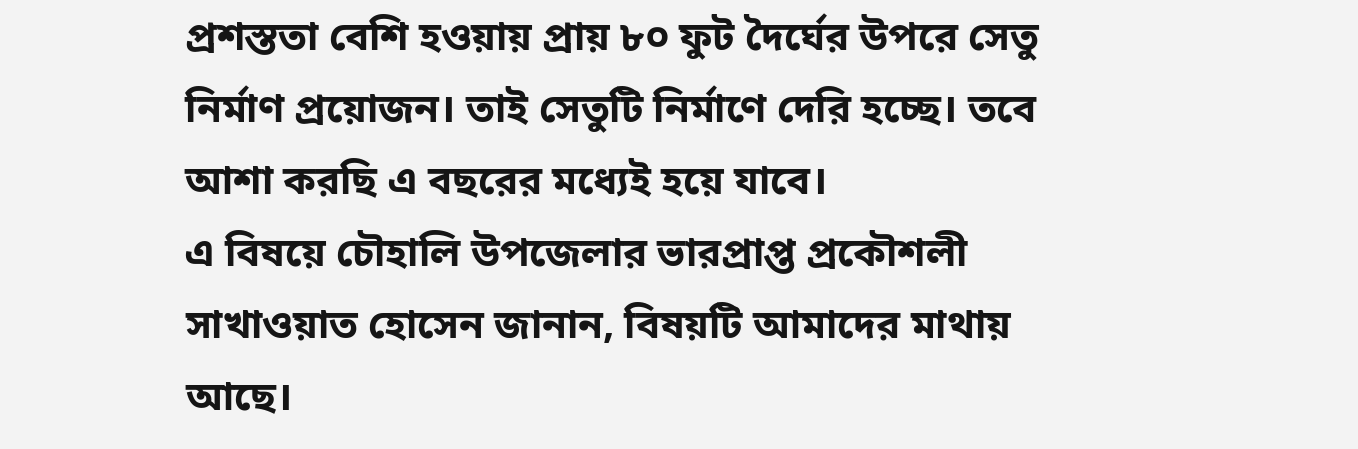প্রশস্ততা বেশি হওয়ায় প্রায় ৮০ ফুট দৈর্ঘের উপরে সেতু নির্মাণ প্রয়োজন। তাই সেতুটি নির্মাণে দেরি হচ্ছে। তবে আশা করছি এ বছরের মধ্যেই হয়ে যাবে।
এ বিষয়ে চৌহালি উপজেলার ভারপ্রাপ্ত প্রকৌশলী সাখাওয়াত হোসেন জানান, বিষয়টি আমাদের মাথায় আছে।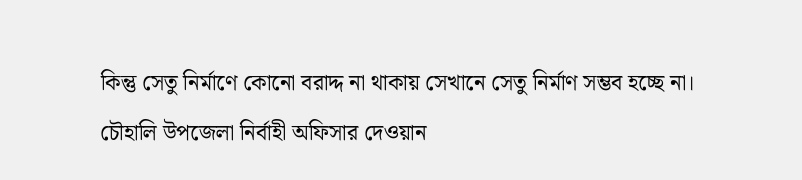কিন্তু সেতু নির্মাণে কোনো বরাদ্দ না থাকায় সেখানে সেতু নির্মাণ সম্ভব হচ্ছে না। চৌহালি উপজেলা নির্বাহী অফিসার দেওয়ান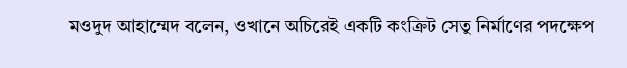মওদুদ আহাম্মেদ বলেন, ওখানে অচিরেই একটি কংক্রিট সেতু নির্মাণের পদক্ষেপ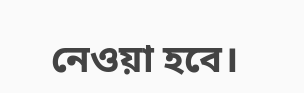নেওয়া হবে।